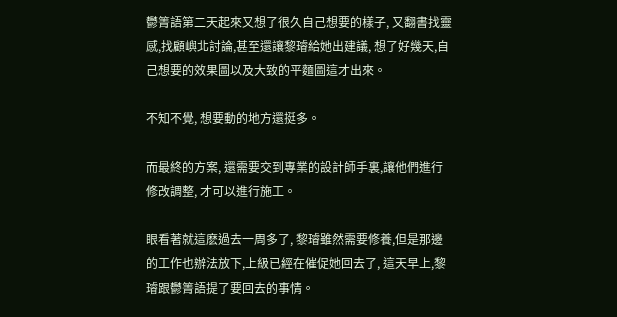鬱箐語第二天起來又想了很久自己想要的樣子, 又翻書找靈感,找顧嶼北討論,甚至還讓黎璿給她出建議, 想了好幾天,自己想要的效果圖以及大致的平麵圖這才出來。

不知不覺, 想要動的地方還挺多。

而最終的方案, 還需要交到專業的設計師手裏,讓他們進行修改調整, 才可以進行施工。

眼看著就這麽過去一周多了, 黎璿雖然需要修養,但是那邊的工作也辦法放下,上級已經在催促她回去了, 這天早上,黎璿跟鬱箐語提了要回去的事情。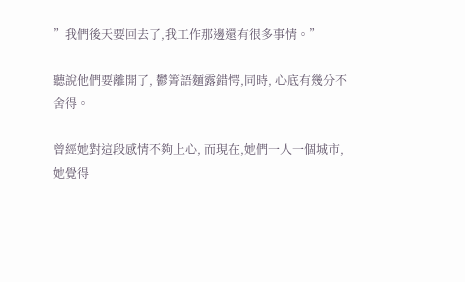”我們後天要回去了,我工作那邊還有很多事情。”

聽說他們要離開了, 鬱箐語麵露錯愕,同時, 心底有幾分不舍得。

曾經她對這段感情不夠上心, 而現在,她們一人一個城市, 她覺得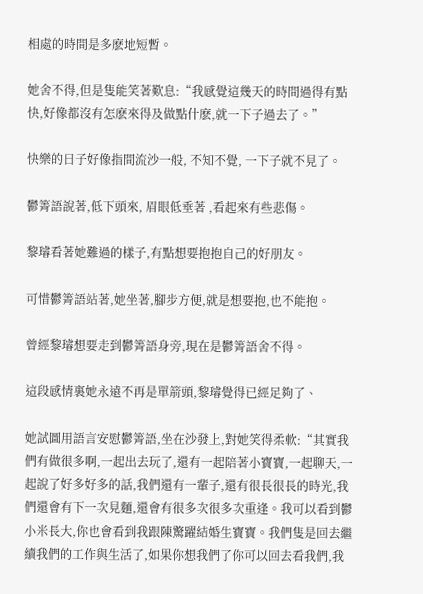相處的時間是多麽地短暫。

她舍不得,但是隻能笑著歎息:“我感覺這幾天的時間過得有點快,好像都沒有怎麽來得及做點什麽,就一下子過去了。”

快樂的日子好像指間流沙一般, 不知不覺, 一下子就不見了。

鬱箐語說著,低下頭來, 眉眼低垂著 ,看起來有些悲傷。

黎璿看著她難過的樣子,有點想要抱抱自己的好朋友。

可惜鬱箐語站著,她坐著,腳步方便,就是想要抱,也不能抱。

曾經黎璿想要走到鬱箐語身旁,現在是鬱箐語舍不得。

這段感情裏她永遠不再是單箭頭,黎璿覺得已經足夠了、

她試圖用語言安慰鬱箐語,坐在沙發上,對她笑得柔軟:“其實我們有做很多啊,一起出去玩了,還有一起陪著小寶寶,一起聊天,一起說了好多好多的話,我們還有一輩子,還有很長很長的時光,我們還會有下一次見麵,還會有很多次很多次重逢。我可以看到鬱小米長大,你也會看到我跟陳驚躍結婚生寶寶。我們隻是回去繼續我們的工作與生活了,如果你想我們了你可以回去看我們,我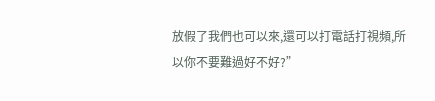放假了我們也可以來,還可以打電話打視頻,所以你不要難過好不好?”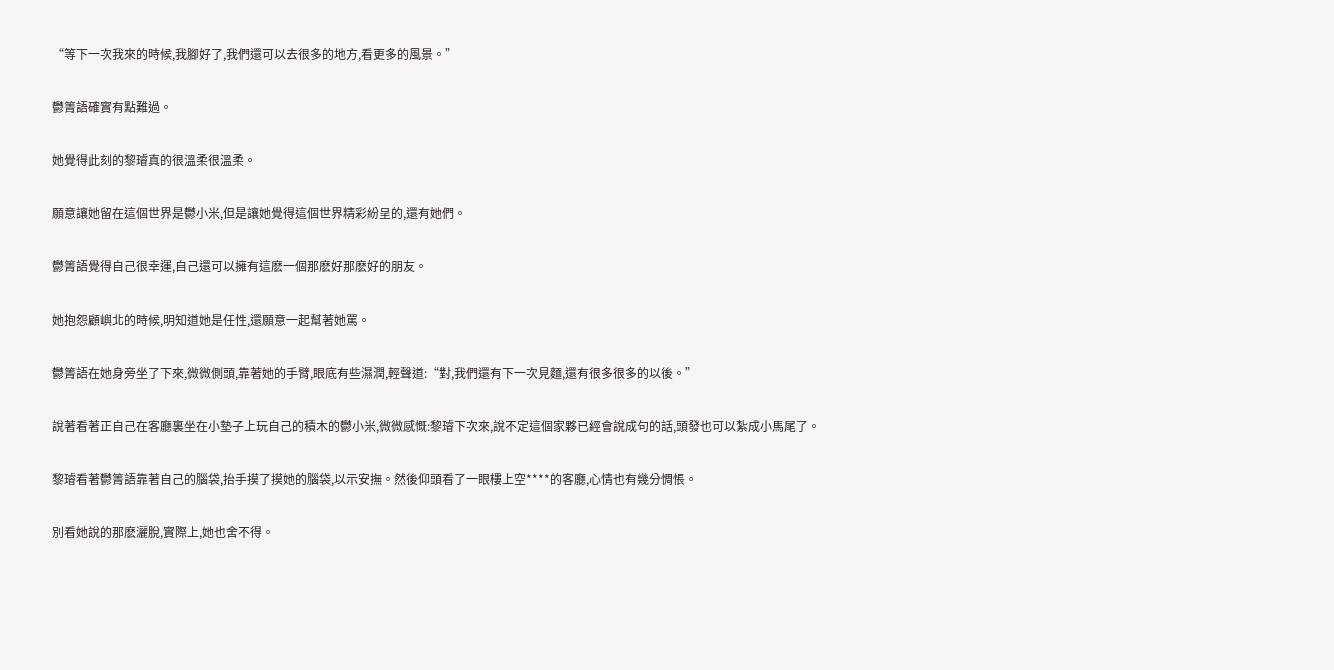“等下一次我來的時候,我腳好了,我們還可以去很多的地方,看更多的風景。”

鬱箐語確實有點難過。

她覺得此刻的黎璿真的很溫柔很溫柔。

願意讓她留在這個世界是鬱小米,但是讓她覺得這個世界精彩紛呈的,還有她們。

鬱箐語覺得自己很幸運,自己還可以擁有這麽一個那麽好那麽好的朋友。

她抱怨顧嶼北的時候,明知道她是任性,還願意一起幫著她罵。

鬱箐語在她身旁坐了下來,微微側頭,靠著她的手臂,眼底有些濕潤,輕聲道:“對,我們還有下一次見麵,還有很多很多的以後。”

說著看著正自己在客廳裏坐在小墊子上玩自己的積木的鬱小米,微微感慨:黎璿下次來,說不定這個家夥已經會說成句的話,頭發也可以紮成小馬尾了。

黎璿看著鬱箐語靠著自己的腦袋,抬手摸了摸她的腦袋,以示安撫。然後仰頭看了一眼樓上空****的客廳,心情也有幾分惆悵。

別看她說的那麽灑脫,實際上,她也舍不得。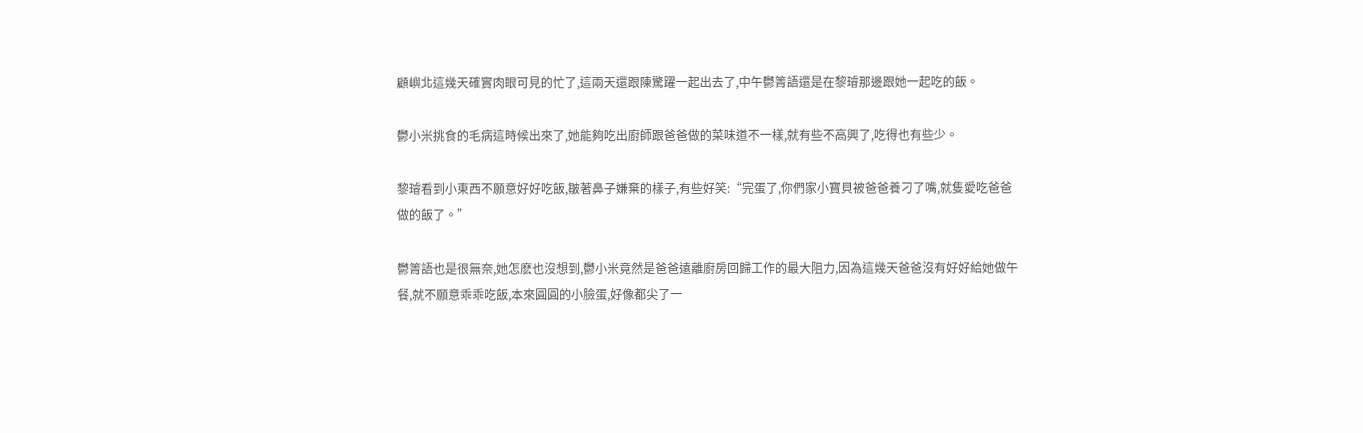顧嶼北這幾天確實肉眼可見的忙了,這兩天還跟陳驚躍一起出去了,中午鬱箐語還是在黎璿那邊跟她一起吃的飯。

鬱小米挑食的毛病這時候出來了,她能夠吃出廚師跟爸爸做的菜味道不一樣,就有些不高興了,吃得也有些少。

黎璿看到小東西不願意好好吃飯,皺著鼻子嫌棄的樣子,有些好笑:“完蛋了,你們家小寶貝被爸爸養刁了嘴,就隻愛吃爸爸做的飯了。”

鬱箐語也是很無奈,她怎麽也沒想到,鬱小米竟然是爸爸遠離廚房回歸工作的最大阻力,因為這幾天爸爸沒有好好給她做午餐,就不願意乖乖吃飯,本來圓圓的小臉蛋,好像都尖了一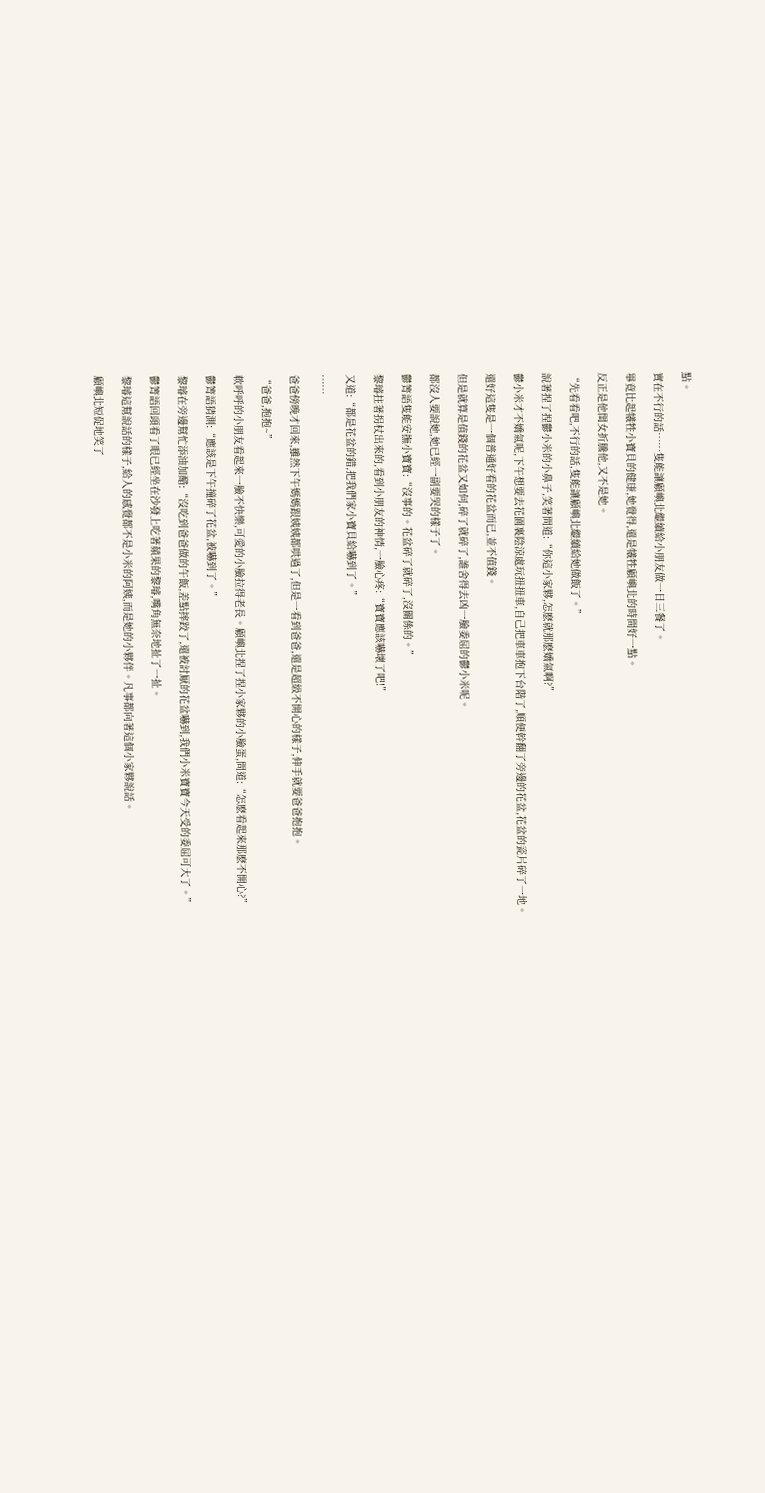點。

實在不行的話……隻能讓顧嶼北繼續給小朋友做一日三餐了。

畢竟比起犧牲小寶貝的健康,她覺得,還是犧牲顧嶼北的時間好一點。

反正是他閨女折騰他,又不是她。

“先看看吧,不行的話,隻能讓顧嶼北繼續給她做飯了。”

說著捏了捏鬱小米的小鼻子,笑著問道:“你這小家夥,怎麽就那麽嬌氣啊?”

鬱小米才不嬌氣呢,下午想要去花園裏陰涼處玩扭扭車,自己把車車抱下台階了,順便幹翻了旁邊的花盆,花盆的瓷片碎了一地。

還好這隻是一個普通好看的花盆而已,並不值錢。

但是就算是值錢的花盆又如何,碎了就碎了,誰舍得去凶一臉委屈的鬱小米呢。

都沒人要說她,她已經一副要哭的樣子了。

鬱箐語隻能安撫小寶寶:“沒事的。花盆碎了就碎了,沒關係的。”

黎璿拄著拐杖出來的,看到小朋友的神情,一臉心疼:“寶寶應該嚇壞了吧!”

又道:“都是花盆的錯,把我們家小寶貝給嚇到了。”

……

爸爸傍晚才回來,雖然下午媽媽跟姨姨都哄過了,但是一看到爸爸,還是超級不開心的樣子,伸手就要爸爸抱抱。

“爸爸,抱抱~”

軟呼呼的小朋友看起來一臉不快樂,可愛的小臉拉得老長。顧嶼北捏了捏小家夥的小臉蛋,問道:“怎麽看起來那麽不開心?”

鬱箐語猜測:“應該是下午撞碎了花盆,被嚇到了。”

黎璿在旁邊幫忙添油加醋:“沒吃到爸爸做的午飯,差點摔跤了,還被討厭的花盆嚇到,我們小米寶寶今天受的委屈可大了。”

鬱箐語回頭看了眼已經坐在沙發上吃著蘋果的黎璿,嘴角無奈地扯了一扯。

黎璿這幫說話的樣子,給人的感覺都不是小米的阿姨,而是她的小夥伴。凡事都向著這個小家夥說話。

顧嶼北短促地笑了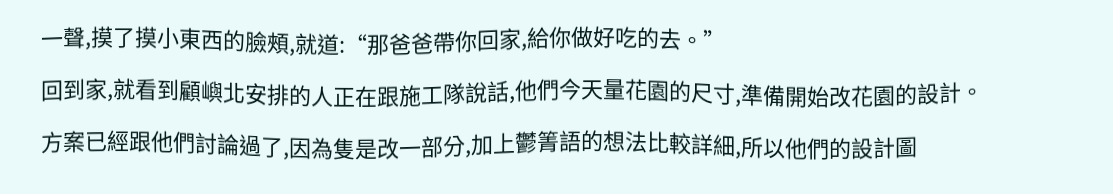一聲,摸了摸小東西的臉頰,就道:“那爸爸帶你回家,給你做好吃的去。”

回到家,就看到顧嶼北安排的人正在跟施工隊說話,他們今天量花園的尺寸,準備開始改花園的設計。

方案已經跟他們討論過了,因為隻是改一部分,加上鬱箐語的想法比較詳細,所以他們的設計圖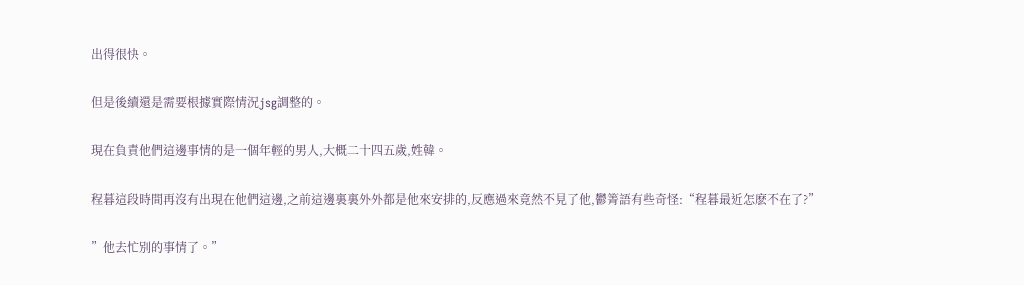出得很快。

但是後續還是需要根據實際情況jsg調整的。

現在負責他們這邊事情的是一個年輕的男人,大概二十四五歲,姓韓。

程暮這段時間再沒有出現在他們這邊,之前這邊裏裏外外都是他來安排的,反應過來竟然不見了他,鬱箐語有些奇怪:“程暮最近怎麽不在了?”

”他去忙別的事情了。”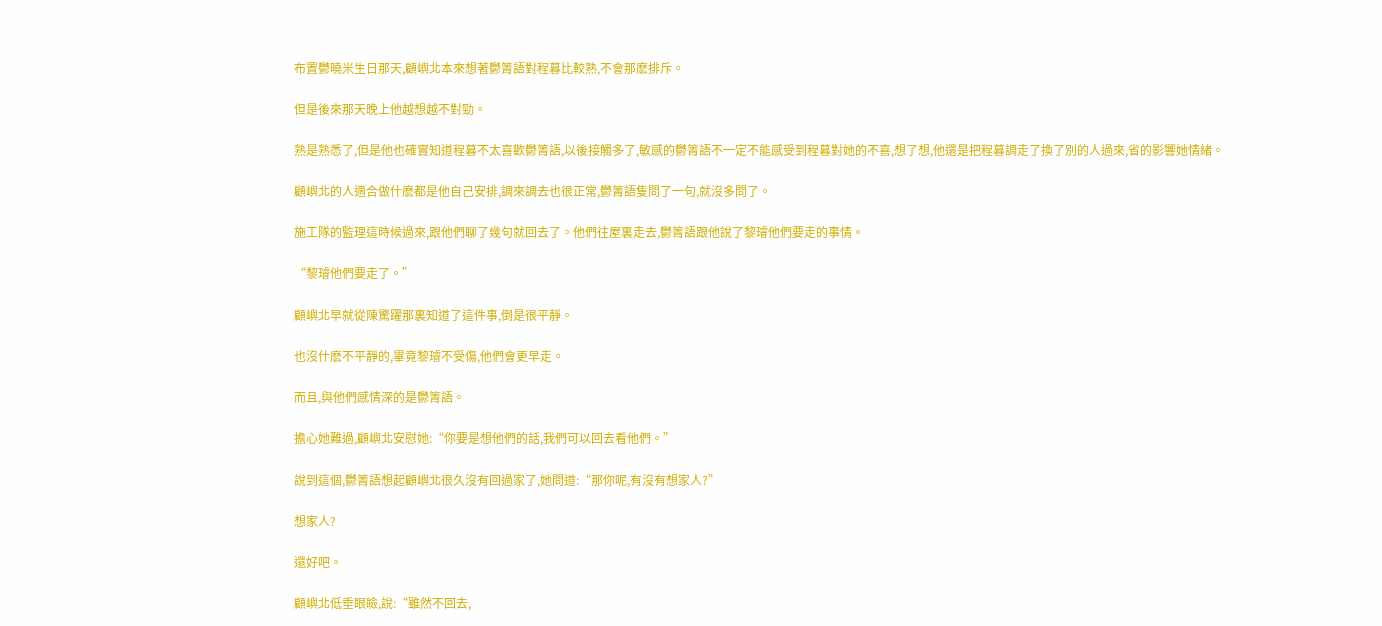布置鬱曉米生日那天,顧嶼北本來想著鬱箐語對程暮比較熟,不會那麽排斥。

但是後來那天晚上他越想越不對勁。

熟是熟悉了,但是他也確實知道程暮不太喜歡鬱箐語,以後接觸多了,敏感的鬱箐語不一定不能感受到程暮對她的不喜,想了想,他還是把程暮調走了換了別的人過來,省的影響她情緒。

顧嶼北的人適合做什麽都是他自己安排,調來調去也很正常,鬱箐語隻問了一句,就沒多問了。

施工隊的監理這時候過來,跟他們聊了幾句就回去了。他們往屋裏走去,鬱箐語跟他說了黎璿他們要走的事情。

“黎璿他們要走了。”

顧嶼北早就從陳驚躍那裏知道了這件事,倒是很平靜。

也沒什麽不平靜的,畢竟黎璿不受傷,他們會更早走。

而且,與他們感情深的是鬱箐語。

擔心她難過,顧嶼北安慰她:“你要是想他們的話,我們可以回去看他們。”

說到這個,鬱箐語想起顧嶼北很久沒有回過家了,她問道:“那你呢,有沒有想家人?”

想家人?

還好吧。

顧嶼北低垂眼瞼,說:“雖然不回去,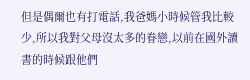但是偶爾也有打電話,我爸媽小時候管我比較少,所以我對父母沒太多的眷戀,以前在國外讀書的時候跟他們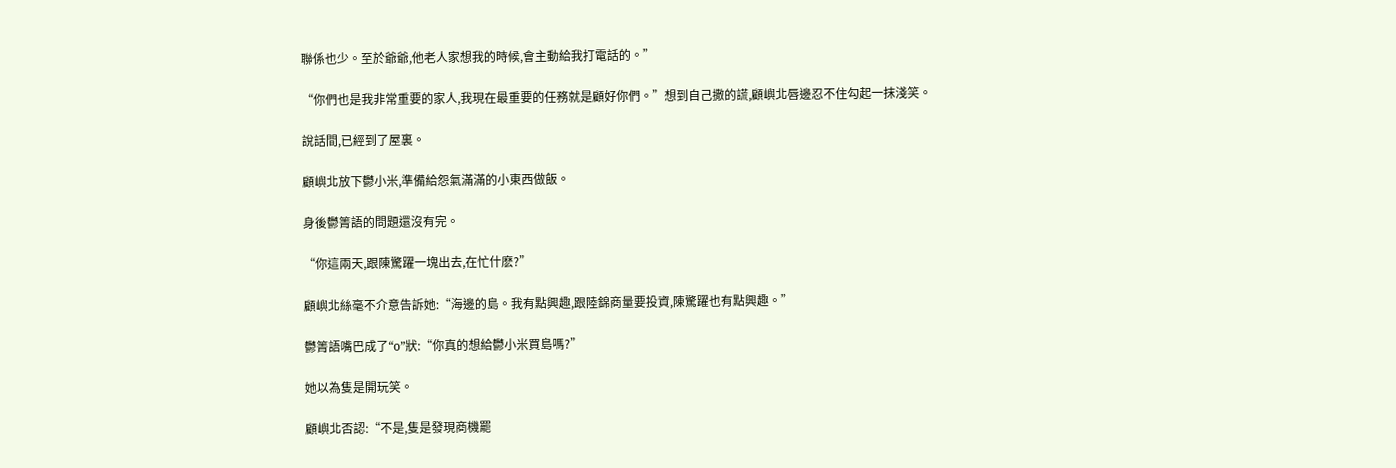聯係也少。至於爺爺,他老人家想我的時候,會主動給我打電話的。”

“你們也是我非常重要的家人,我現在最重要的任務就是顧好你們。”想到自己撒的謊,顧嶼北唇邊忍不住勾起一抹淺笑。

說話間,已經到了屋裏。

顧嶼北放下鬱小米,準備給怨氣滿滿的小東西做飯。

身後鬱箐語的問題還沒有完。

“你這兩天,跟陳驚躍一塊出去,在忙什麽?”

顧嶼北絲毫不介意告訴她:“海邊的島。我有點興趣,跟陸錦商量要投資,陳驚躍也有點興趣。”

鬱箐語嘴巴成了“o”狀:“你真的想給鬱小米買島嗎?”

她以為隻是開玩笑。

顧嶼北否認:“不是,隻是發現商機罷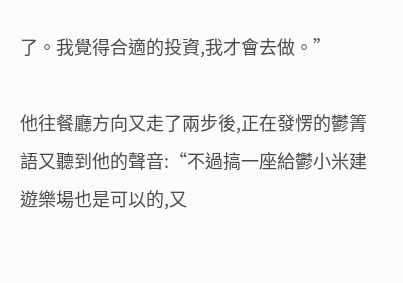了。我覺得合適的投資,我才會去做。”

他往餐廳方向又走了兩步後,正在發愣的鬱箐語又聽到他的聲音:“不過搞一座給鬱小米建遊樂場也是可以的,又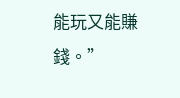能玩又能賺錢。”